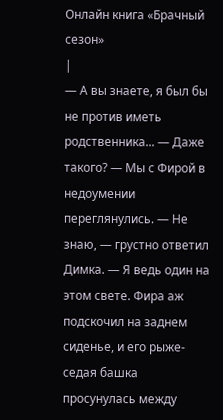Онлайн книга «Брачный сезон»
|
— А вы знаете, я был бы не против иметь родственника... — Даже такого? — Мы с Фирой в недоумении переглянулись. — Не знаю, — грустно ответил Димка. — Я ведь один на этом свете. Фира аж подскочил на заднем сиденье, и его рыже-седая башка просунулась между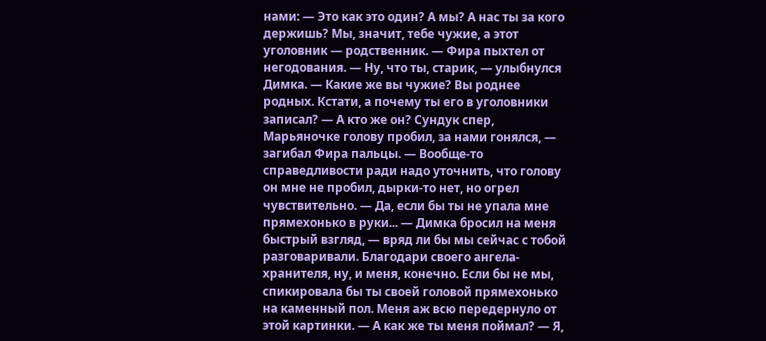нами: — Это как это один? А мы? А нас ты за кого держишь? Мы, значит, тебе чужие, а этот уголовник — родственник. — Фира пыхтел от негодования. — Ну, что ты, старик, — улыбнулся Димка. — Какие же вы чужие? Вы роднее родных. Кстати, а почему ты его в уголовники записал? — А кто же он? Сундук спер, Марьяночке голову пробил, за нами гонялся, — загибал Фира пальцы. — Вообще-то справедливости ради надо уточнить, что голову он мне не пробил, дырки-то нет, но огрел чувствительно. — Да, если бы ты не упала мне прямехонько в руки... — Димка бросил на меня быстрый взгляд, — вряд ли бы мы сейчас с тобой разговаривали. Благодари своего ангела-хранителя, ну, и меня, конечно. Если бы не мы, спикировала бы ты своей головой прямехонько на каменный пол. Меня аж всю передернуло от этой картинки. — А как же ты меня поймал? — Я,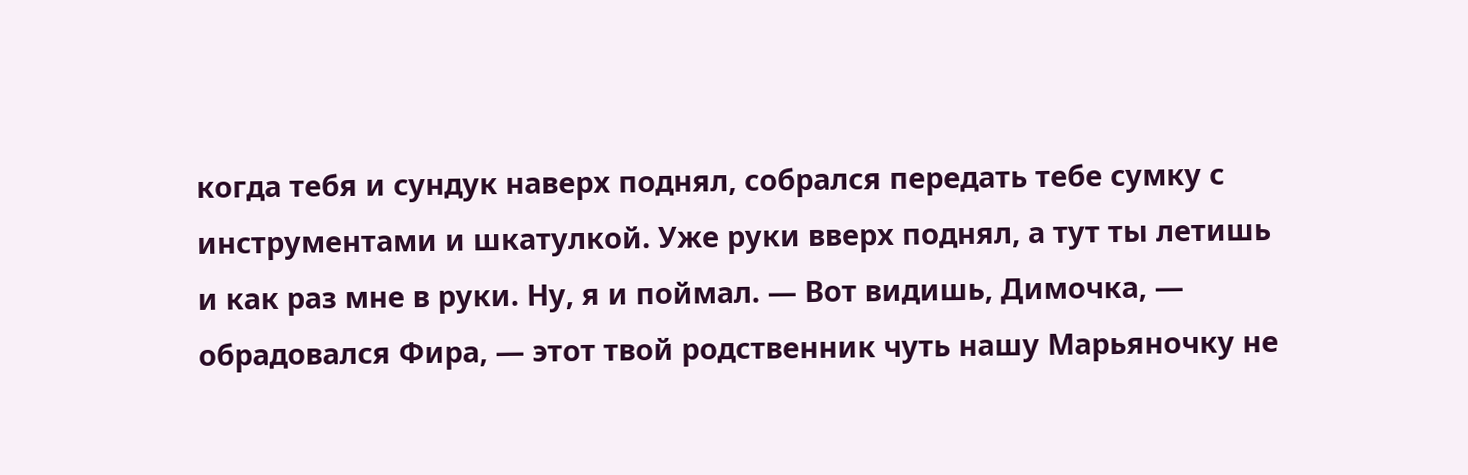когда тебя и сундук наверх поднял, собрался передать тебе сумку с инструментами и шкатулкой. Уже руки вверх поднял, а тут ты летишь и как раз мне в руки. Ну, я и поймал. — Вот видишь, Димочка, — обрадовался Фира, — этот твой родственник чуть нашу Марьяночку не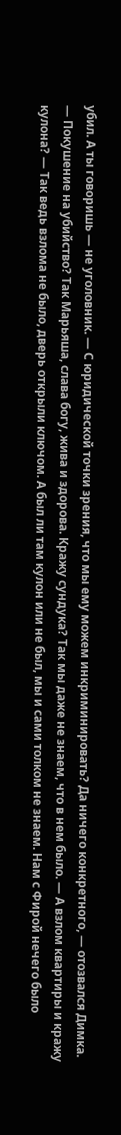убил. А ты говоришь — не уголовник. — С юридической точки зрения, что мы ему можем инкриминировать? Да ничего конкретного, — отозвался Димка. — Покушение на убийство? Так Марьяша, слава богу, жива и здорова. Кражу сундука? Так мы даже не знаем, что в нем было. — А взлом квартиры и кражу кулона? — Так ведь взлома не было, дверь открыли ключом. А был ли там кулон или не был, мы и сами толком не знаем. Нам с Фирой нечего было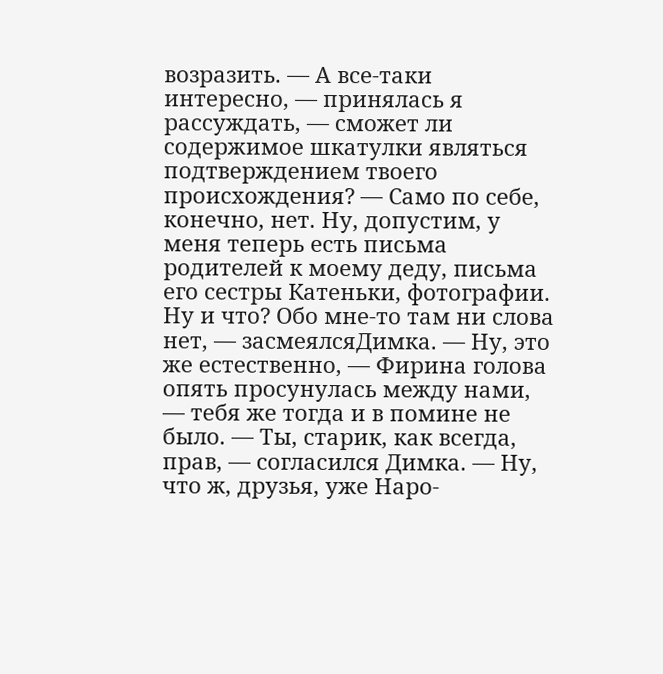возразить. — А все-таки интересно, — принялась я рассуждать, — сможет ли содержимое шкатулки являться подтверждением твоего происхождения? — Само по себе, конечно, нет. Ну, допустим, у меня теперь есть письма родителей к моему деду, письма его сестры Катеньки, фотографии. Ну и что? Обо мне-то там ни слова нет, — засмеялсяДимка. — Ну, это же естественно, — Фирина голова опять просунулась между нами, — тебя же тогда и в помине не было. — Ты, старик, как всегда, прав, — согласился Димка. — Ну, что ж, друзья, уже Наро-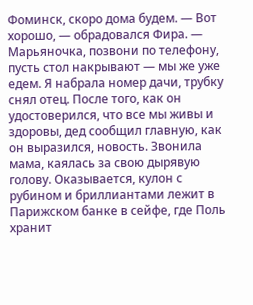Фоминск, скоро дома будем. — Вот хорошо, — обрадовался Фира. — Марьяночка, позвони по телефону, пусть стол накрывают — мы же уже едем. Я набрала номер дачи, трубку снял отец. После того, как он удостоверился, что все мы живы и здоровы, дед сообщил главную, как он выразился, новость. Звонила мама, каялась за свою дырявую голову. Оказывается, кулон с рубином и бриллиантами лежит в Парижском банке в сейфе, где Поль хранит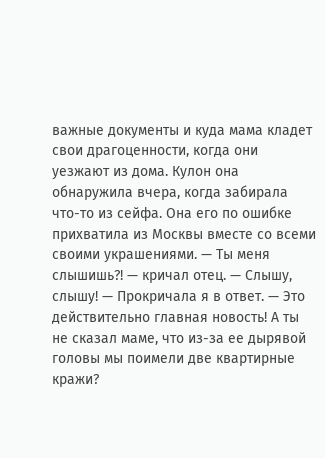важные документы и куда мама кладет свои драгоценности, когда они уезжают из дома. Кулон она обнаружила вчера, когда забирала что-то из сейфа. Она его по ошибке прихватила из Москвы вместе со всеми своими украшениями. — Ты меня слышишь?! — кричал отец. — Слышу, слышу! — Прокричала я в ответ. — Это действительно главная новость! А ты не сказал маме, что из-за ее дырявой головы мы поимели две квартирные кражи?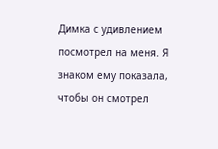Димка с удивлением посмотрел на меня. Я знаком ему показала, чтобы он смотрел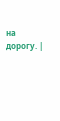на дорогу. |